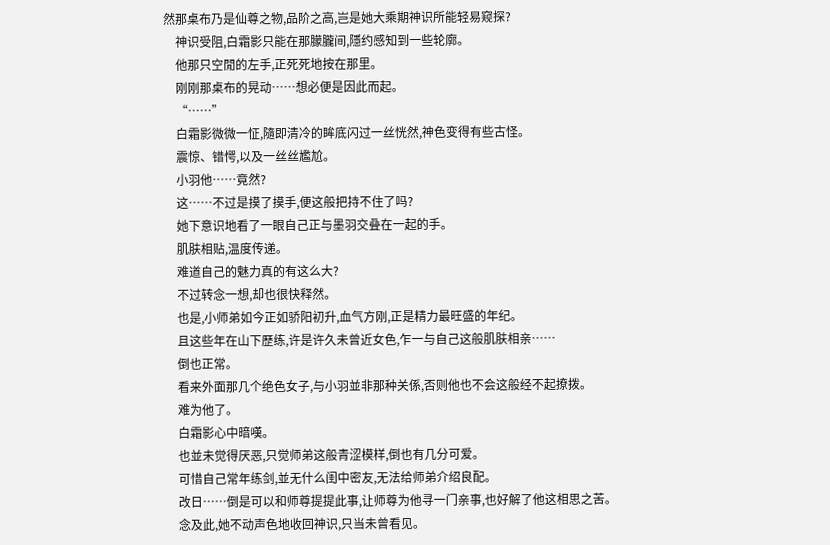然那桌布乃是仙尊之物,品阶之高,岂是她大乘期神识所能轻易窥探?
    神识受阻,白霜影只能在那朦朧间,隱约感知到一些轮廓。
    他那只空閒的左手,正死死地按在那里。
    刚刚那桌布的晃动……想必便是因此而起。
    “……”
    白霜影微微一怔,隨即清冷的眸底闪过一丝恍然,神色变得有些古怪。
    震惊、错愕,以及一丝丝尷尬。
    小羽他……竟然?
    这……不过是摸了摸手,便这般把持不住了吗?
    她下意识地看了一眼自己正与墨羽交叠在一起的手。
    肌肤相贴,温度传递。
    难道自己的魅力真的有这么大?
    不过转念一想,却也很快释然。
    也是,小师弟如今正如骄阳初升,血气方刚,正是精力最旺盛的年纪。
    且这些年在山下歷练,许是许久未曾近女色,乍一与自己这般肌肤相亲……
    倒也正常。
    看来外面那几个绝色女子,与小羽並非那种关係,否则他也不会这般经不起撩拨。
    难为他了。
    白霜影心中暗嘆。
    也並未觉得厌恶,只觉师弟这般青涩模样,倒也有几分可爱。
    可惜自己常年练剑,並无什么闺中密友,无法给师弟介绍良配。
    改日……倒是可以和师尊提提此事,让师尊为他寻一门亲事,也好解了他这相思之苦。
    念及此,她不动声色地收回神识,只当未曾看见。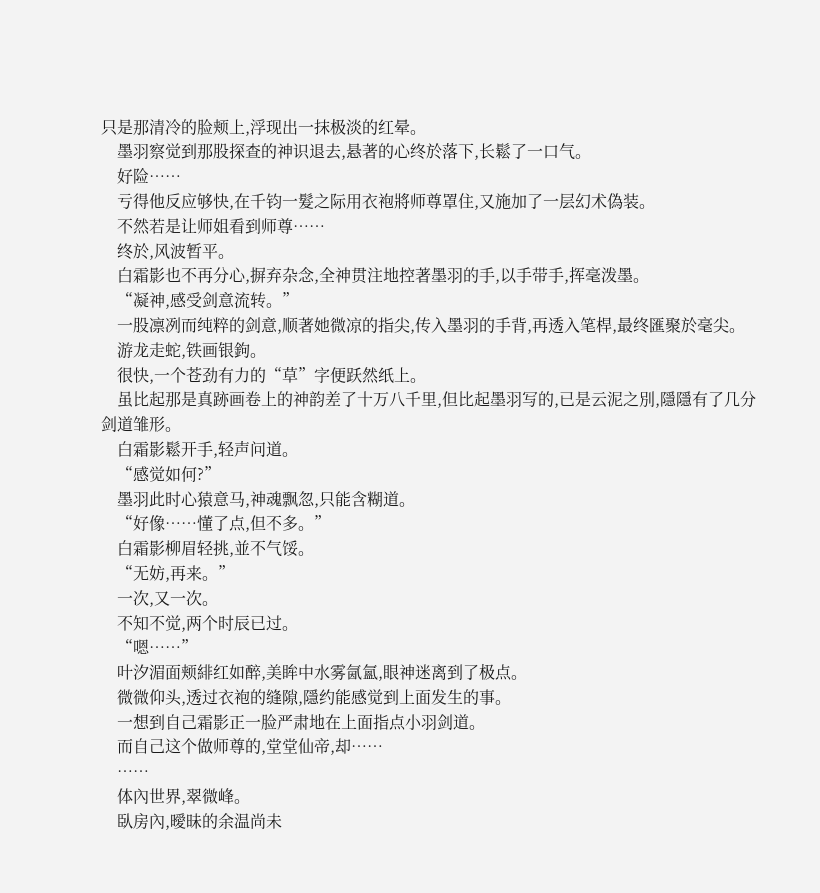只是那清冷的脸颊上,浮现出一抹极淡的红晕。
    墨羽察觉到那股探查的神识退去,悬著的心终於落下,长鬆了一口气。
    好险……
    亏得他反应够快,在千钧一髮之际用衣袍將师尊罩住,又施加了一层幻术偽装。
    不然若是让师姐看到师尊……
    终於,风波暂平。
    白霜影也不再分心,摒弃杂念,全神贯注地控著墨羽的手,以手带手,挥毫泼墨。
    “凝神,感受剑意流转。”
    一股凛冽而纯粹的剑意,顺著她微凉的指尖,传入墨羽的手背,再透入笔桿,最终匯聚於毫尖。
    游龙走蛇,铁画银鉤。
    很快,一个苍劲有力的“草”字便跃然纸上。
    虽比起那是真跡画卷上的神韵差了十万八千里,但比起墨羽写的,已是云泥之別,隱隱有了几分剑道雏形。
    白霜影鬆开手,轻声问道。
    “感觉如何?”
    墨羽此时心猿意马,神魂飘忽,只能含糊道。
    “好像……懂了点,但不多。”
    白霜影柳眉轻挑,並不气馁。
    “无妨,再来。”
    一次,又一次。
    不知不觉,两个时辰已过。
    “嗯……”
    叶汐湄面颊緋红如醉,美眸中水雾氤氳,眼神迷离到了极点。
    微微仰头,透过衣袍的缝隙,隱约能感觉到上面发生的事。
    一想到自己霜影正一脸严肃地在上面指点小羽剑道。
    而自己这个做师尊的,堂堂仙帝,却……
    ……
    体內世界,翠微峰。
    臥房內,曖昧的余温尚未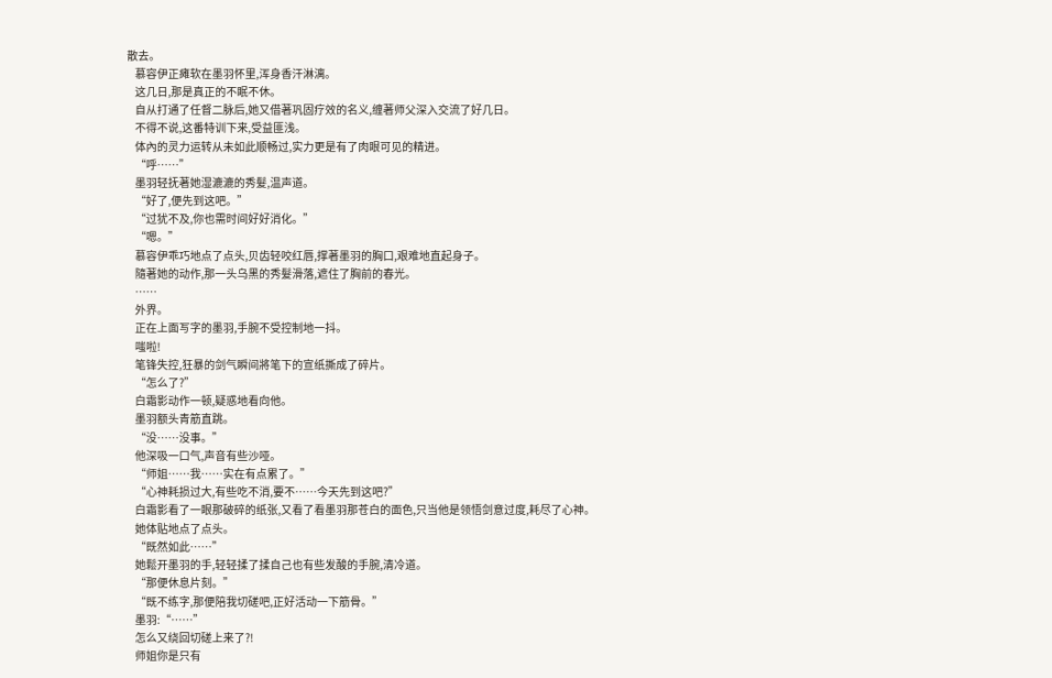散去。
    慕容伊正瘫软在墨羽怀里,浑身香汗淋漓。
    这几日,那是真正的不眠不休。
    自从打通了任督二脉后,她又借著巩固疗效的名义,缠著师父深入交流了好几日。
    不得不说,这番特训下来,受益匪浅。
    体內的灵力运转从未如此顺畅过,实力更是有了肉眼可见的精进。
    “呼……”
    墨羽轻抚著她湿漉漉的秀髮,温声道。
    “好了,便先到这吧。”
    “过犹不及,你也需时间好好消化。”
    “嗯。”
    慕容伊乖巧地点了点头,贝齿轻咬红唇,撑著墨羽的胸口,艰难地直起身子。
    隨著她的动作,那一头乌黑的秀髮滑落,遮住了胸前的春光。
    ……
    外界。
    正在上面写字的墨羽,手腕不受控制地一抖。
    嗤啦!
    笔锋失控,狂暴的剑气瞬间將笔下的宣纸撕成了碎片。
    “怎么了?”
    白霜影动作一顿,疑惑地看向他。
    墨羽额头青筋直跳。
    “没……没事。”
    他深吸一口气,声音有些沙哑。
    “师姐……我……实在有点累了。”
    “心神耗损过大,有些吃不消,要不……今天先到这吧?”
    白霜影看了一眼那破碎的纸张,又看了看墨羽那苍白的面色,只当他是领悟剑意过度,耗尽了心神。
    她体贴地点了点头。
    “既然如此……”
    她鬆开墨羽的手,轻轻揉了揉自己也有些发酸的手腕,清冷道。
    “那便休息片刻。”
    “既不练字,那便陪我切磋吧,正好活动一下筋骨。”
    墨羽:“……”
    怎么又绕回切磋上来了?!
    师姐你是只有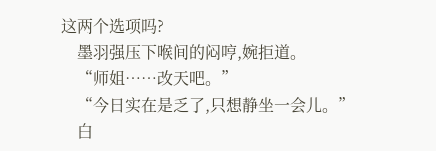这两个选项吗?
    墨羽强压下喉间的闷哼,婉拒道。
    “师姐……改天吧。”
    “今日实在是乏了,只想静坐一会儿。”
    白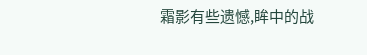霜影有些遗憾,眸中的战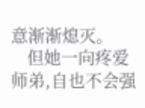意渐渐熄灭。
    但她一向疼爱师弟,自也不会强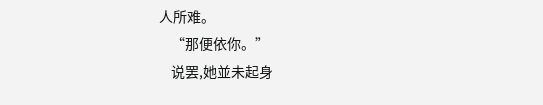人所难。
    “那便依你。”
    说罢,她並未起身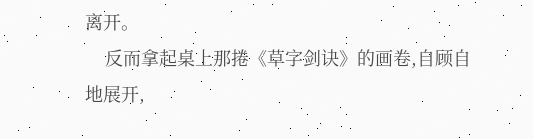离开。
    反而拿起桌上那捲《草字剑诀》的画卷,自顾自地展开,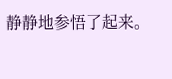静静地参悟了起来。